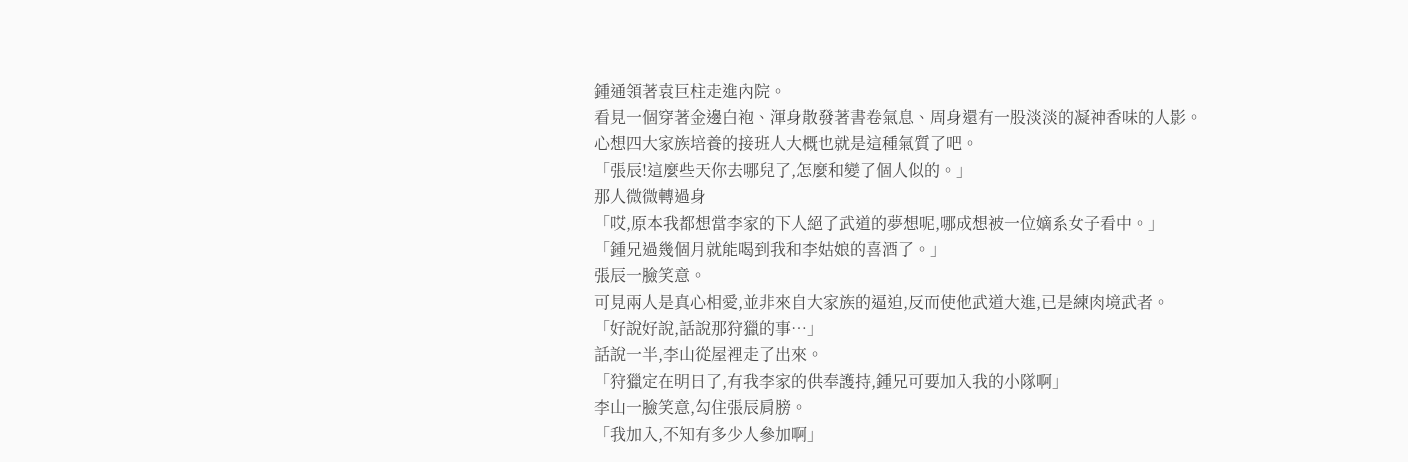鍾通領著袁巨柱走進內院。
看見一個穿著金邊白袍、渾身散發著書卷氣息、周身還有一股淡淡的凝神香味的人影。
心想四大家族培養的接班人大概也就是這種氣質了吧。
「張辰!這麼些天你去哪兒了,怎麼和變了個人似的。」
那人微微轉過身
「哎,原本我都想當李家的下人絕了武道的夢想呢,哪成想被一位嫡系女子看中。」
「鍾兄過幾個月就能喝到我和李姑娘的喜酒了。」
張辰一臉笑意。
可見兩人是真心相愛,並非來自大家族的逼迫,反而使他武道大進,已是練肉境武者。
「好說好說,話說那狩獵的事…」
話說一半,李山從屋裡走了出來。
「狩獵定在明日了,有我李家的供奉護持,鍾兄可要加入我的小隊啊」
李山一臉笑意,勾住張辰肩膀。
「我加入,不知有多少人參加啊」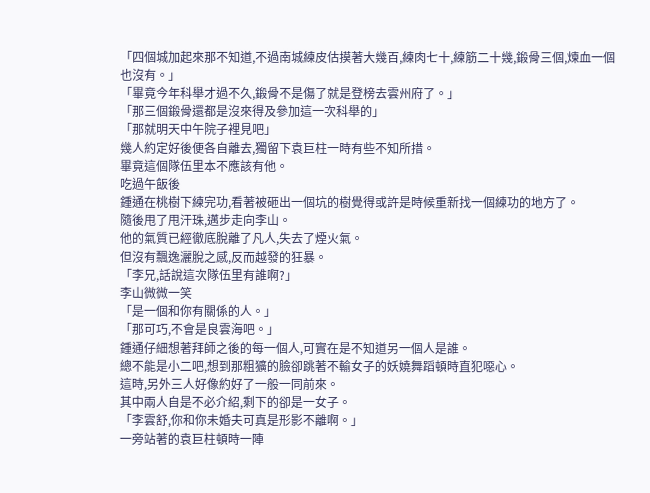「四個城加起來那不知道,不過南城練皮估摸著大幾百,練肉七十,練筋二十幾,鍛骨三個,煉血一個也沒有。」
「畢竟今年科舉才過不久,鍛骨不是傷了就是登榜去雲州府了。」
「那三個鍛骨還都是沒來得及參加這一次科舉的」
「那就明天中午院子裡見吧」
幾人約定好後便各自離去,獨留下袁巨柱一時有些不知所措。
畢竟這個隊伍里本不應該有他。
吃過午飯後
鍾通在桃樹下練完功,看著被砸出一個坑的樹覺得或許是時候重新找一個練功的地方了。
隨後甩了甩汗珠,邁步走向李山。
他的氣質已經徹底脫離了凡人,失去了煙火氣。
但沒有飄逸灑脫之感,反而越發的狂暴。
「李兄,話說這次隊伍里有誰啊?」
李山微微一笑
「是一個和你有關係的人。」
「那可巧,不會是良雲海吧。」
鍾通仔細想著拜師之後的每一個人,可實在是不知道另一個人是誰。
總不能是小二吧,想到那粗獷的臉卻跳著不輸女子的妖嬈舞蹈頓時直犯噁心。
這時,另外三人好像約好了一般一同前來。
其中兩人自是不必介紹,剩下的卻是一女子。
「李雲舒,你和你未婚夫可真是形影不離啊。」
一旁站著的袁巨柱頓時一陣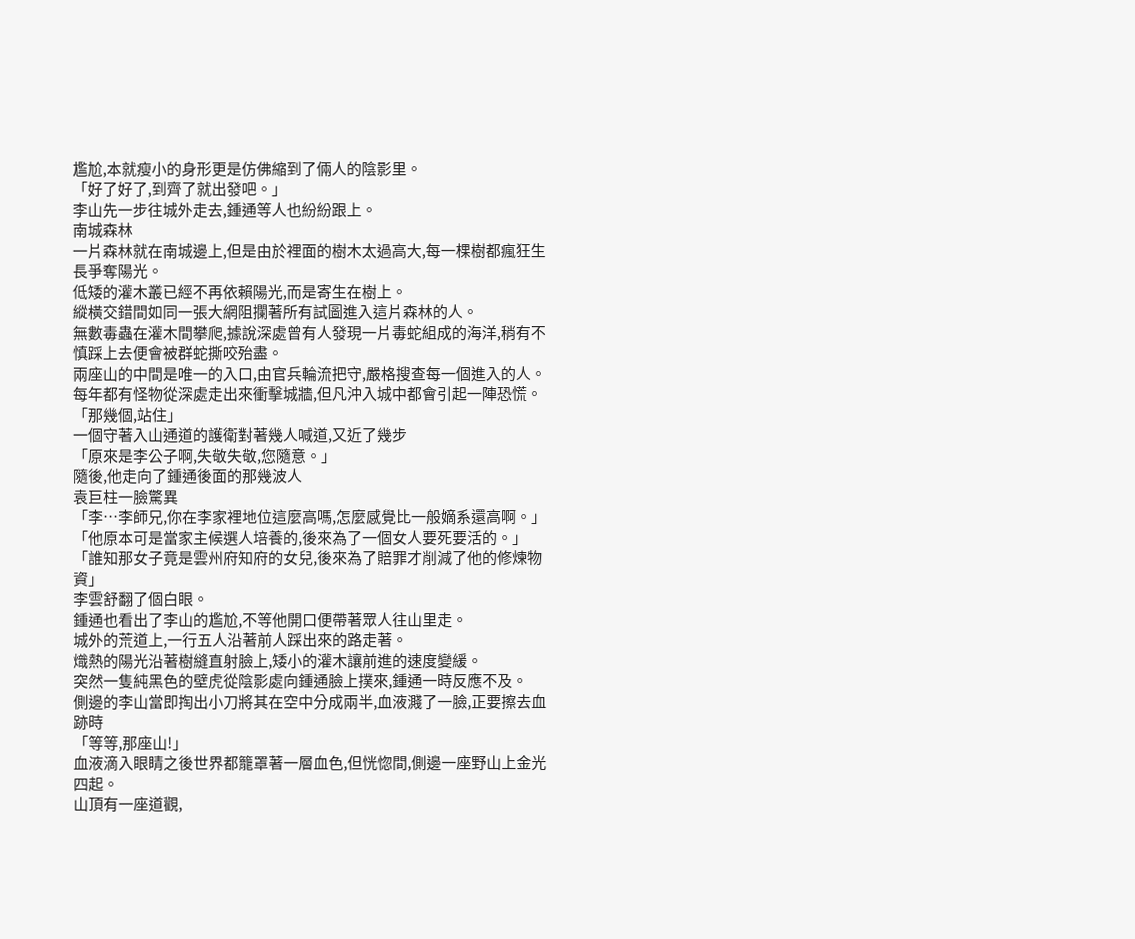尷尬,本就瘦小的身形更是仿佛縮到了倆人的陰影里。
「好了好了,到齊了就出發吧。」
李山先一步往城外走去,鍾通等人也紛紛跟上。
南城森林
一片森林就在南城邊上,但是由於裡面的樹木太過高大,每一棵樹都瘋狂生長爭奪陽光。
低矮的灌木叢已經不再依賴陽光,而是寄生在樹上。
縱橫交錯間如同一張大網阻攔著所有試圖進入這片森林的人。
無數毒蟲在灌木間攀爬,據說深處曾有人發現一片毒蛇組成的海洋,稍有不慎踩上去便會被群蛇撕咬殆盡。
兩座山的中間是唯一的入口,由官兵輪流把守,嚴格搜查每一個進入的人。
每年都有怪物從深處走出來衝擊城牆,但凡沖入城中都會引起一陣恐慌。
「那幾個,站住」
一個守著入山通道的護衛對著幾人喊道,又近了幾步
「原來是李公子啊,失敬失敬,您隨意。」
隨後,他走向了鍾通後面的那幾波人
袁巨柱一臉驚異
「李…李師兄,你在李家裡地位這麼高嗎,怎麼感覺比一般嫡系還高啊。」
「他原本可是當家主候選人培養的,後來為了一個女人要死要活的。」
「誰知那女子竟是雲州府知府的女兒,後來為了賠罪才削減了他的修煉物資」
李雲舒翻了個白眼。
鍾通也看出了李山的尷尬,不等他開口便帶著眾人往山里走。
城外的荒道上,一行五人沿著前人踩出來的路走著。
熾熱的陽光沿著樹縫直射臉上,矮小的灌木讓前進的速度變緩。
突然一隻純黑色的壁虎從陰影處向鍾通臉上撲來,鍾通一時反應不及。
側邊的李山當即掏出小刀將其在空中分成兩半,血液濺了一臉,正要擦去血跡時
「等等,那座山!」
血液滴入眼睛之後世界都籠罩著一層血色,但恍惚間,側邊一座野山上金光四起。
山頂有一座道觀,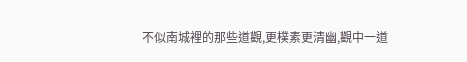不似南城裡的那些道觀,更樸素更清幽,觀中一道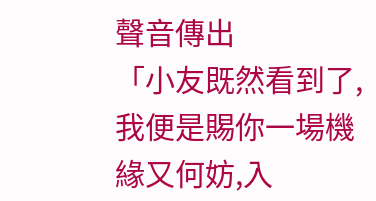聲音傳出
「小友既然看到了,我便是賜你一場機緣又何妨,入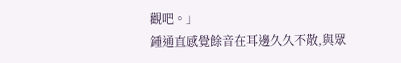觀吧。」
鍾通直感覺餘音在耳邊久久不散,與眾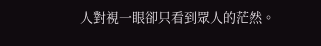人對視一眼卻只看到眾人的茫然。